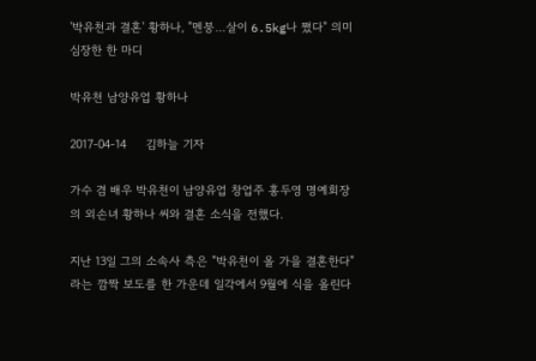'박유천과 결혼' 황하나, "멘붕…살이 6.5kg나 쪘다" 의미심장한 한 마디

박유천 남양유업 황하나

2017-04-14     김하늘 기자

가수 겸 배우 박유천이 남양유업 창업주 홍두영 명예회장의 외손녀 황하나 씨와 결혼 소식을 전했다.

지난 13일 그의 소속사 측은 "박유천이 올 가을 결혼한다"라는 깜짝 보도를 한 가운데 일각에서 9월에 식을 올린다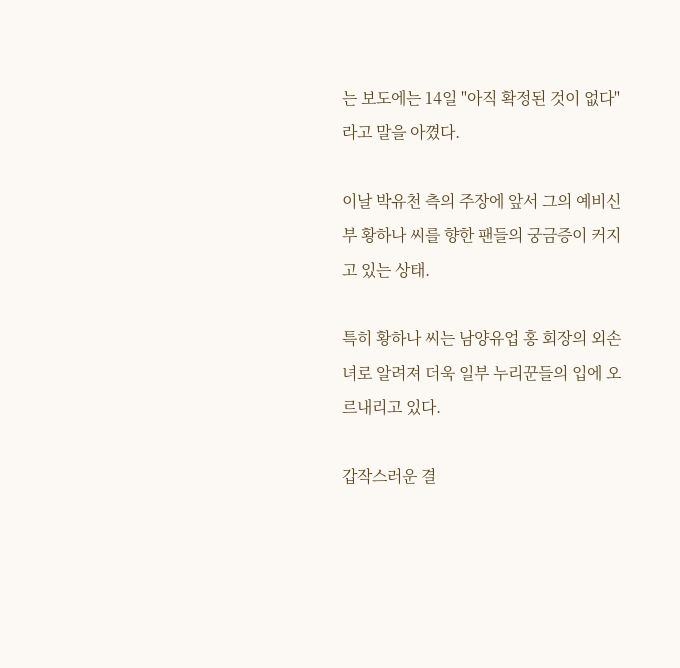는 보도에는 14일 "아직 확정된 것이 없다"라고 말을 아꼈다.

이날 박유천 측의 주장에 앞서 그의 예비신부 황하나 씨를 향한 팬들의 궁금증이 커지고 있는 상태.

특히 황하나 씨는 남양유업 홍 회장의 외손녀로 알려져 더욱 일부 누리꾼들의 입에 오르내리고 있다.

갑작스러운 결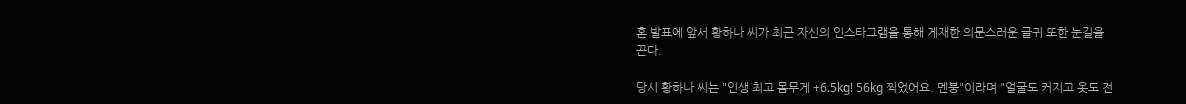혼 발표에 앞서 황하나 씨가 최근 자신의 인스타그램을 통해 게재한 의문스러운 글귀 또한 눈길을 끈다.

당시 황하나 씨는 "인생 최고 몸무게 +6.5kg! 56kg 찍었어요. 멘붕"이라며 "얼굴도 커지고 옷도 전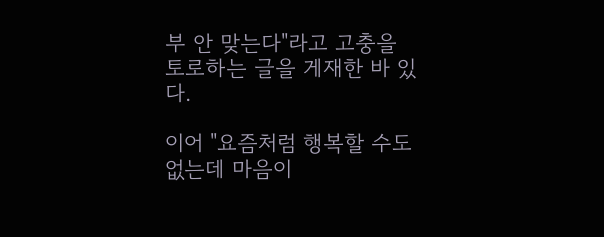부 안 맞는다"라고 고충을 토로하는 글을 게재한 바 있다.

이어 "요즘처럼 행복할 수도 없는데 마음이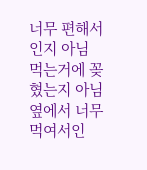너무 편해서인지 아님 먹는거에 꽂혔는지 아님 옆에서 너무 먹여서인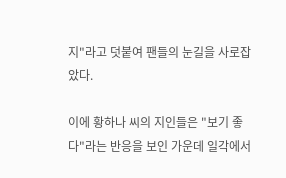지"라고 덧붙여 팬들의 눈길을 사로잡았다.

이에 황하나 씨의 지인들은 "보기 좋다"라는 반응을 보인 가운데 일각에서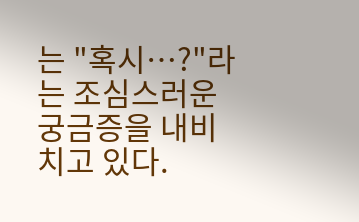는 "혹시…?"라는 조심스러운 궁금증을 내비치고 있다.